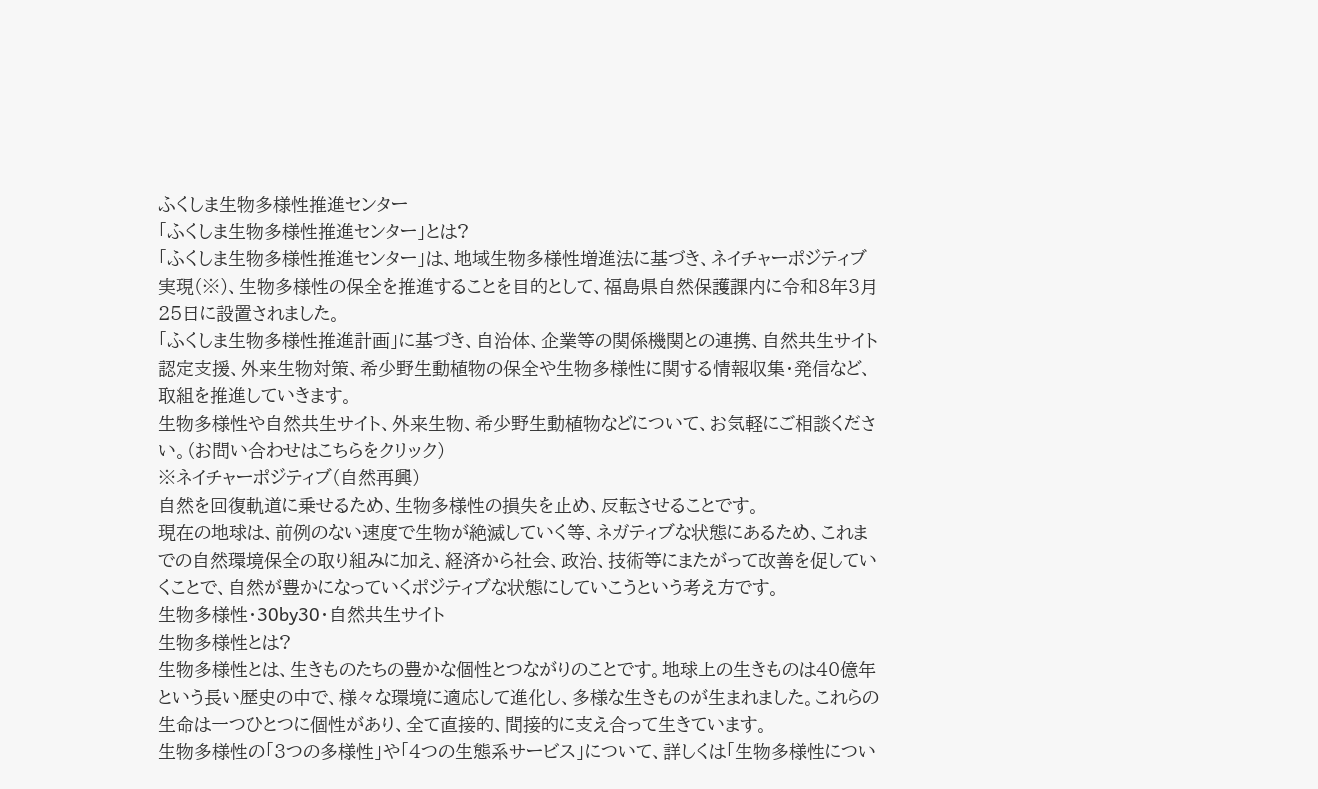ふくしま生物多様性推進センター
「ふくしま生物多様性推進センター」とは?
「ふくしま生物多様性推進センター」は、地域生物多様性増進法に基づき、ネイチャーポジティブ実現(※)、生物多様性の保全を推進することを目的として、福島県自然保護課内に令和8年3月25日に設置されました。
「ふくしま生物多様性推進計画」に基づき、自治体、企業等の関係機関との連携、自然共生サイト認定支援、外来生物対策、希少野生動植物の保全や生物多様性に関する情報収集・発信など、取組を推進していきます。
生物多様性や自然共生サイト、外来生物、希少野生動植物などについて、お気軽にご相談ください。(お問い合わせはこちらをクリック)
※ネイチャーポジティブ(自然再興)
自然を回復軌道に乗せるため、生物多様性の損失を止め、反転させることです。
現在の地球は、前例のない速度で生物が絶滅していく等、ネガティブな状態にあるため、これまでの自然環境保全の取り組みに加え、経済から社会、政治、技術等にまたがって改善を促していくことで、自然が豊かになっていくポジティブな状態にしていこうという考え方です。
生物多様性・30by30・自然共生サイト
生物多様性とは?
生物多様性とは、生きものたちの豊かな個性とつながりのことです。地球上の生きものは40億年という長い歴史の中で、様々な環境に適応して進化し、多様な生きものが生まれました。これらの生命は一つひとつに個性があり、全て直接的、間接的に支え合って生きています。
生物多様性の「3つの多様性」や「4つの生態系サービス」について、詳しくは「生物多様性につい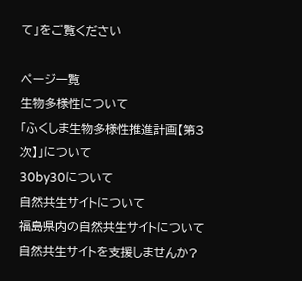て」をご覧ください

ページ一覧
生物多様性について
「ふくしま生物多様性推進計画【第3次】」について
30by30について
自然共生サイトについて
福島県内の自然共生サイトについて
自然共生サイトを支援しませんか?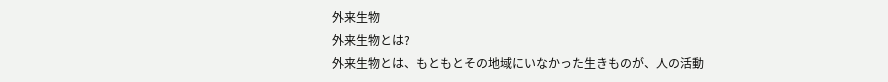外来生物
外来生物とは?
外来生物とは、もともとその地域にいなかった生きものが、人の活動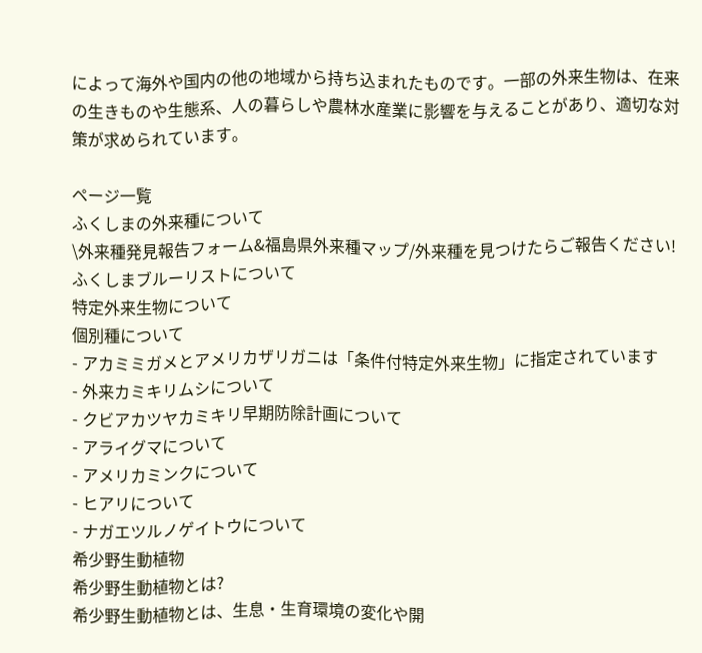によって海外や国内の他の地域から持ち込まれたものです。一部の外来生物は、在来の生きものや生態系、人の暮らしや農林水産業に影響を与えることがあり、適切な対策が求められています。

ページ一覧
ふくしまの外来種について
\外来種発見報告フォーム&福島県外来種マップ/外来種を見つけたらご報告ください!
ふくしまブルーリストについて
特定外来生物について
個別種について
- アカミミガメとアメリカザリガニは「条件付特定外来生物」に指定されています
- 外来カミキリムシについて
- クビアカツヤカミキリ早期防除計画について
- アライグマについて
- アメリカミンクについて
- ヒアリについて
- ナガエツルノゲイトウについて
希少野生動植物
希少野生動植物とは?
希少野生動植物とは、生息・生育環境の変化や開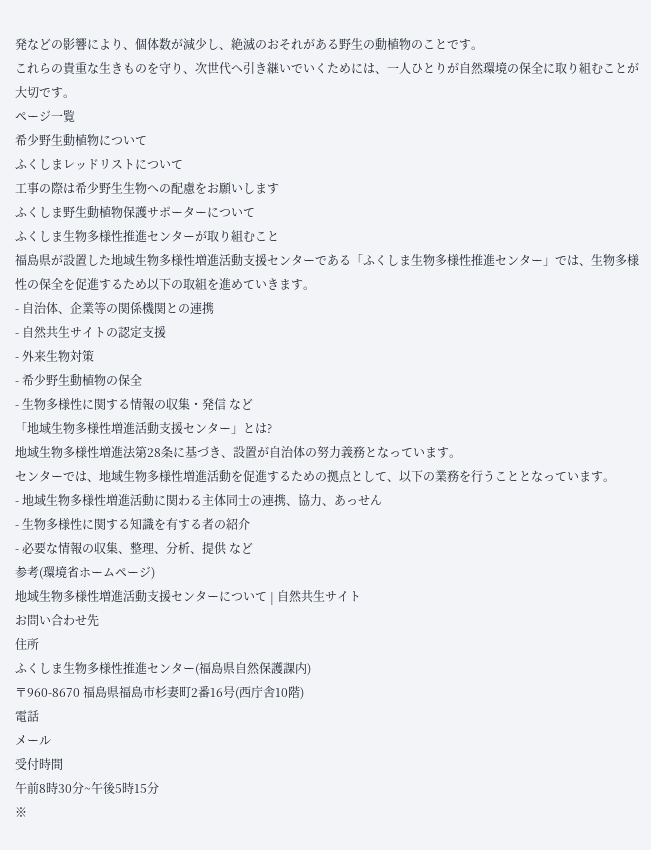発などの影響により、個体数が減少し、絶滅のおそれがある野生の動植物のことです。
これらの貴重な生きものを守り、次世代へ引き継いでいくためには、一人ひとりが自然環境の保全に取り組むことが大切です。
ページ一覧
希少野生動植物について
ふくしまレッドリストについて
工事の際は希少野生生物への配慮をお願いします
ふくしま野生動植物保護サポーターについて
ふくしま生物多様性推進センターが取り組むこと
福島県が設置した地域生物多様性増進活動支援センターである「ふくしま生物多様性推進センター」では、生物多様性の保全を促進するため以下の取組を進めていきます。
- 自治体、企業等の関係機関との連携
- 自然共生サイトの認定支援
- 外来生物対策
- 希少野生動植物の保全
- 生物多様性に関する情報の収集・発信 など
「地域生物多様性増進活動支援センター」とは?
地域生物多様性増進法第28条に基づき、設置が自治体の努力義務となっています。
センターでは、地域生物多様性増進活動を促進するための拠点として、以下の業務を行うこととなっています。
- 地域生物多様性増進活動に関わる主体同士の連携、協力、あっせん
- 生物多様性に関する知識を有する者の紹介
- 必要な情報の収集、整理、分析、提供 など
参考(環境省ホームページ)
地域生物多様性増進活動支援センターについて | 自然共生サイト
お問い合わせ先
住所
ふくしま生物多様性推進センター(福島県自然保護課内)
〒960-8670 福島県福島市杉妻町2番16号(西庁舎10階)
電話
メール
受付時間
午前8時30分~午後5時15分
※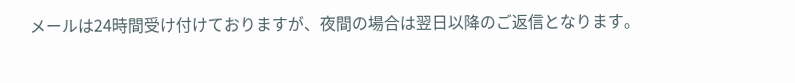メールは24時間受け付けておりますが、夜間の場合は翌日以降のご返信となります。